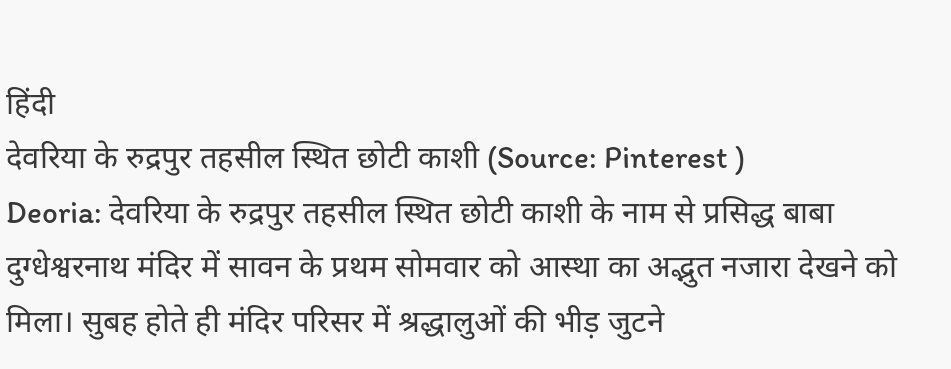हिंदी
देवरिया के रुद्रपुर तहसील स्थित छोटी काशी (Source: Pinterest )
Deoria: देवरिया के रुद्रपुर तहसील स्थित छोटी काशी के नाम से प्रसिद्ध बाबा दुग्धेश्वरनाथ मंदिर में सावन के प्रथम सोमवार को आस्था का अद्भुत नजारा देखने को मिला। सुबह होते ही मंदिर परिसर में श्रद्धालुओं की भीड़ जुटने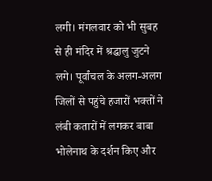लगी। मंगलवार को भी सुबह से ही मंदिर में श्रद्धालु जुटने लगे। पूर्वांचल के अलग-अलग जिलों से पहुंचे हजारों भक्तों ने लंबी कतारों में लगकर बाबा भोलेनाथ के दर्शन किए और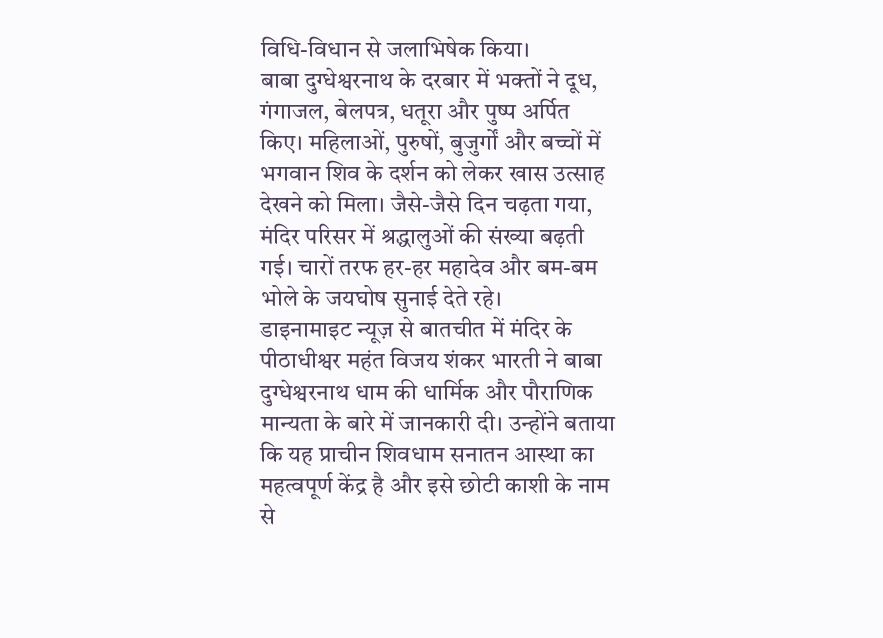विधि-विधान से जलाभिषेक किया।
बाबा दुग्धेश्वरनाथ के दरबार में भक्तों ने दूध, गंगाजल, बेलपत्र, धतूरा और पुष्प अर्पित किए। महिलाओं, पुरुषों, बुजुर्गों और बच्चों में भगवान शिव के दर्शन को लेकर खास उत्साह देखने को मिला। जैसे-जैसे दिन चढ़ता गया, मंदिर परिसर में श्रद्धालुओं की संख्या बढ़ती गई। चारों तरफ हर-हर महादेव और बम-बम भोले के जयघोष सुनाई देते रहे।
डाइनामाइट न्यूज़ से बातचीत में मंदिर के पीठाधीश्वर महंत विजय शंकर भारती ने बाबा दुग्धेश्वरनाथ धाम की धार्मिक और पौराणिक मान्यता के बारे में जानकारी दी। उन्होंने बताया कि यह प्राचीन शिवधाम सनातन आस्था का महत्वपूर्ण केंद्र है और इसे छोटी काशी के नाम से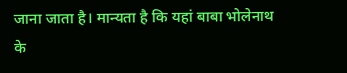जाना जाता है। मान्यता है कि यहां बाबा भोलेनाथ के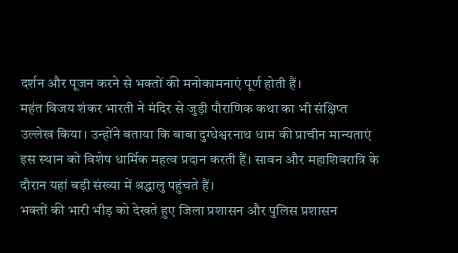दर्शन और पूजन करने से भक्तों की मनोकामनाएं पूर्ण होती हैं।
महंत विजय शंकर भारती ने मंदिर से जुड़ी पौराणिक कथा का भी संक्षिप्त उल्लेख किया। उन्होंने बताया कि बाबा दुग्धेश्वरनाथ धाम की प्राचीन मान्यताएं इस स्थान को विशेष धार्मिक महत्व प्रदान करती हैं। सावन और महाशिवरात्रि के दौरान यहां बड़ी संख्या में श्रद्धालु पहुंचते हैं।
भक्तों की भारी भीड़ को देखते हुए जिला प्रशासन और पुलिस प्रशासन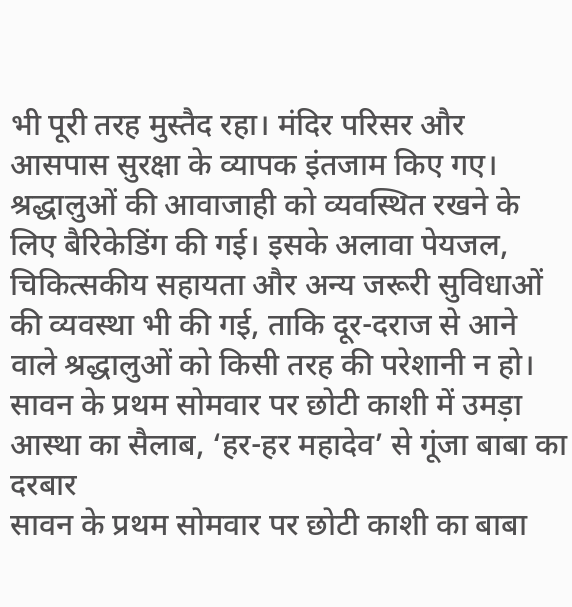भी पूरी तरह मुस्तैद रहा। मंदिर परिसर और आसपास सुरक्षा के व्यापक इंतजाम किए गए। श्रद्धालुओं की आवाजाही को व्यवस्थित रखने के लिए बैरिकेडिंग की गई। इसके अलावा पेयजल, चिकित्सकीय सहायता और अन्य जरूरी सुविधाओं की व्यवस्था भी की गई, ताकि दूर-दराज से आने वाले श्रद्धालुओं को किसी तरह की परेशानी न हो।
सावन के प्रथम सोमवार पर छोटी काशी में उमड़ा आस्था का सैलाब, ‘हर-हर महादेव’ से गूंजा बाबा का दरबार
सावन के प्रथम सोमवार पर छोटी काशी का बाबा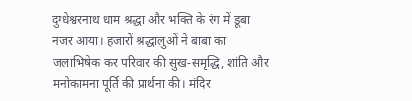दुग्धेश्वरनाथ धाम श्रद्धा और भक्ति के रंग में डूबा नजर आया। हजारों श्रद्धालुओं ने बाबा का जलाभिषेक कर परिवार की सुख-समृद्धि, शांति और मनोकामना पूर्ति की प्रार्थना की। मंदिर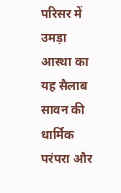परिसर में उमड़ा आस्था का यह सैलाब सावन की धार्मिक परंपरा और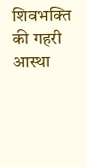शिवभक्ति की गहरी आस्था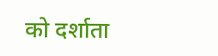को दर्शाता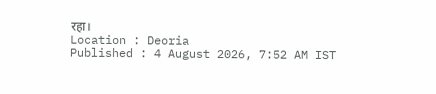रहा।
Location : Deoria
Published : 4 August 2026, 7:52 AM IST